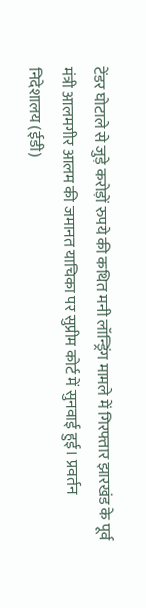टेंडर घोटाले से जुड़े करोड़ों रुपये की कथित मनी लॉन्ड्रिंग मामले में गिरफ्तार झारखंड के पूर्व मंत्री आलमगीर आलम की जमानत याचिका पर सुप्रीम कोर्ट में सुनवाई हुई। प्रवर्तन निदेशालय (ईडी)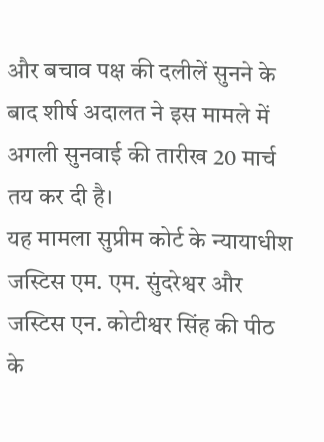और बचाव पक्ष की दलीलें सुनने के बाद शीर्ष अदालत ने इस मामले में अगली सुनवाई की तारीख 20 मार्च तय कर दी है।
यह मामला सुप्रीम कोर्ट के न्यायाधीश जस्टिस एम. एम. सुंदरेश्वर और जस्टिस एन. कोटीश्वर सिंह की पीठ के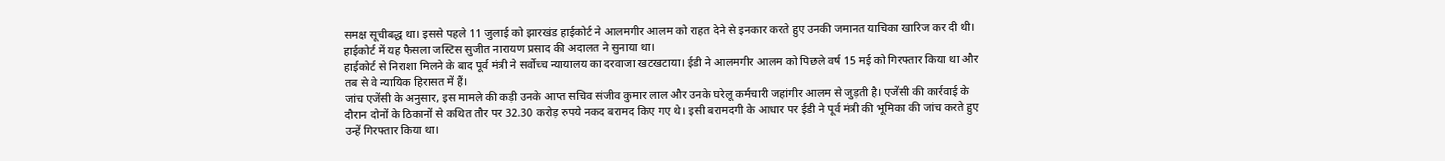समक्ष सूचीबद्ध था। इससे पहले 11 जुलाई को झारखंड हाईकोर्ट ने आलमगीर आलम को राहत देने से इनकार करते हुए उनकी जमानत याचिका खारिज कर दी थी। हाईकोर्ट में यह फैसला जस्टिस सुजीत नारायण प्रसाद की अदालत ने सुनाया था।
हाईकोर्ट से निराशा मिलने के बाद पूर्व मंत्री ने सर्वोच्च न्यायालय का दरवाजा खटखटाया। ईडी ने आलमगीर आलम को पिछले वर्ष 15 मई को गिरफ्तार किया था और तब से वे न्यायिक हिरासत में हैं।
जांच एजेंसी के अनुसार, इस मामले की कड़ी उनके आप्त सचिव संजीव कुमार लाल और उनके घरेलू कर्मचारी जहांगीर आलम से जुड़ती है। एजेंसी की कार्रवाई के दौरान दोनों के ठिकानों से कथित तौर पर 32.30 करोड़ रुपये नकद बरामद किए गए थे। इसी बरामदगी के आधार पर ईडी ने पूर्व मंत्री की भूमिका की जांच करते हुए उन्हें गिरफ्तार किया था।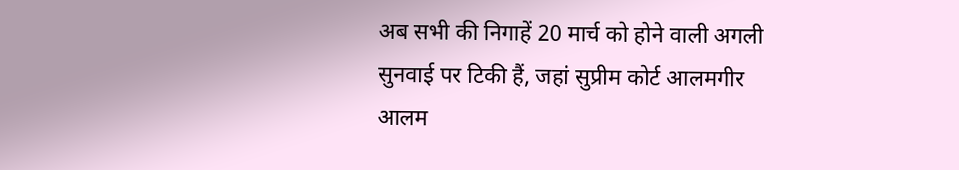अब सभी की निगाहें 20 मार्च को होने वाली अगली सुनवाई पर टिकी हैं, जहां सुप्रीम कोर्ट आलमगीर आलम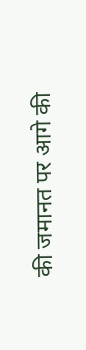की जमानत पर आगे की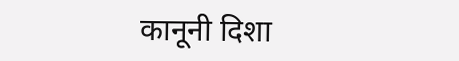कानूनी दिशा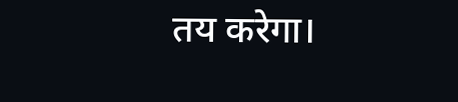तय करेगा।